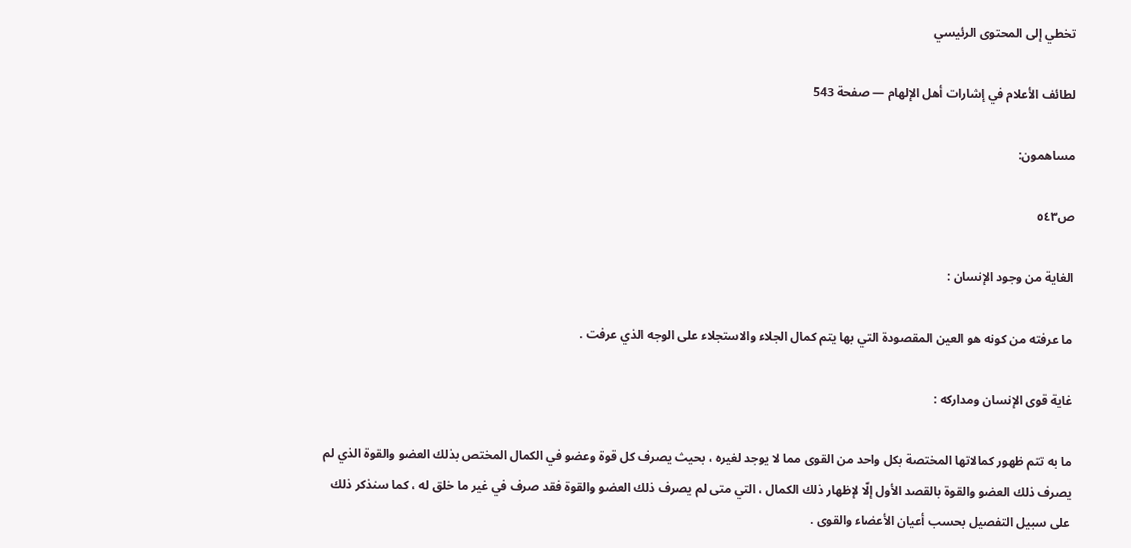تخطي إلى المحتوى الرئيسي

لطائف الأعلام في إشارات أهل الإلهام — صفحة 543

مساهمون:

ص٥٤٣

الغاية من وجود الإنسان :

ما عرفته من كونه هو العين المقصودة التي بها يتم كمال الجلاء والاستجلاء على الوجه الذي عرفت .

غاية قوى الإنسان ومداركه :

ما به تتم ظهور كمالاتها المختصة بكل واحد من القوى مما لا يوجد لغيره ، بحيث يصرف كل قوة وعضو في الكمال المختص بذلك العضو والقوة الذي لم يصرف ذلك العضو والقوة بالقصد الأول إلّا لإظهار ذلك الكمال ، التي متى لم يصرف ذلك العضو والقوة فقد صرف في غير ما خلق له ، كما سنذكر ذلك على سبيل التفصيل بحسب أعيان الأعضاء والقوى .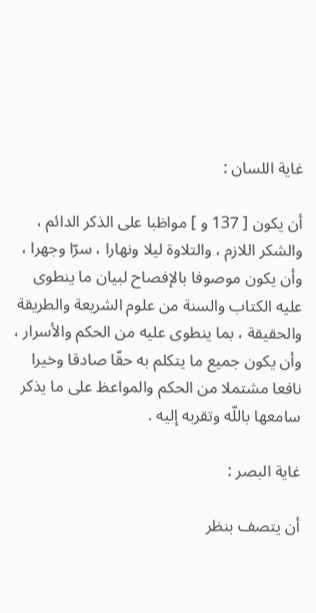غاية اللسان :

أن يكون [ 137 و ] مواظبا على الذكر الدائم ، والشكر اللازم ، والتلاوة ليلا ونهارا ، سرّا وجهرا ، وأن يكون موصوفا بالإفصاح لبيان ما ينطوى عليه الكتاب والسنة من علوم الشريعة والطريقة والحقيقة ، بما ينطوى عليه من الحكم والأسرار ، وأن يكون جميع ما يتكلم به حقّا صادقا وخيرا نافعا مشتملا من الحكم والمواعظ على ما يذكر سامعها باللّه وتقربه إليه .

غاية البصر :

أن يتصف بنظر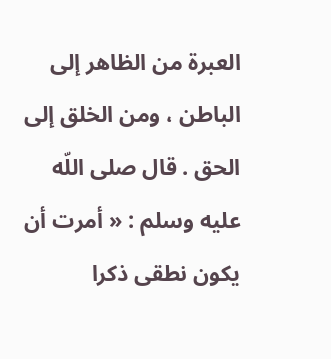العبرة من الظاهر إلى الباطن ، ومن الخلق إلى الحق . قال صلى اللّه عليه وسلم : « أمرت أن يكون نطقى ذكرا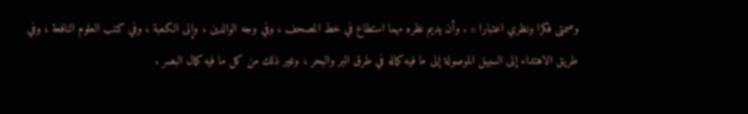وصمتى فكرا ونظري اعتبارا » . وأن يديم نظره مهما استطاع في خط المصحف ، وفي وجه الوالدين ، وإلى الكعبة ، وفي كتب العلوم النافعة ، وفي طريق الاهتداء إلى السبيل الموصولة إلى ما فيه كماله في طرق البر والبحر ، وغير ذلك من كل ما فيه كمال البصر .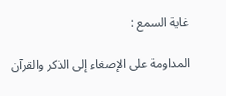غاية السمع :

المداومة على الإصغاء إلى الذكر والقرآن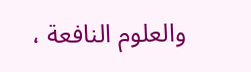والعلوم النافعة ،